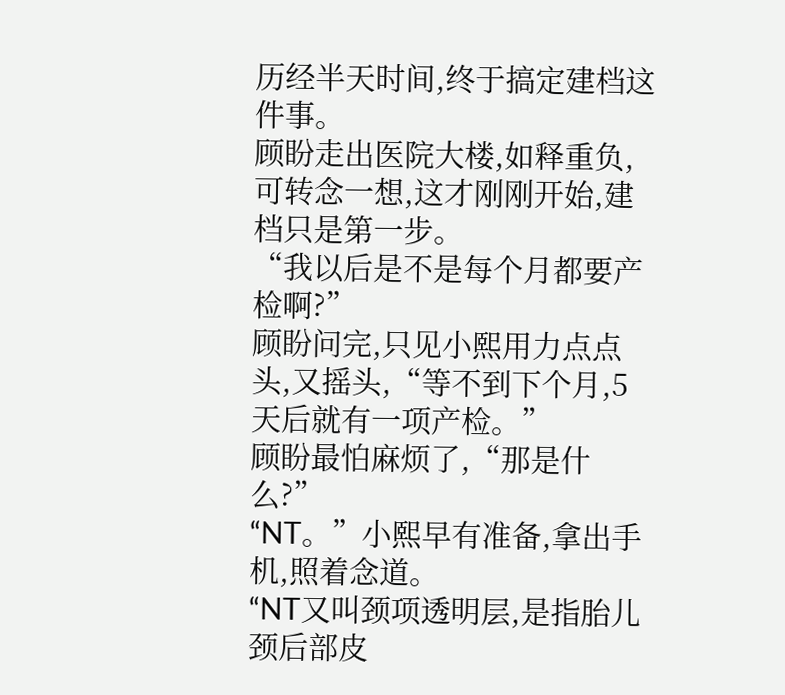历经半天时间,终于搞定建档这件事。
顾盼走出医院大楼,如释重负,可转念一想,这才刚刚开始,建档只是第一步。
“我以后是不是每个月都要产检啊?”
顾盼问完,只见小熙用力点点头,又摇头,“等不到下个月,5天后就有一项产检。”
顾盼最怕麻烦了,“那是什么?”
“NT。”小熙早有准备,拿出手机,照着念道。
“NT又叫颈项透明层,是指胎儿颈后部皮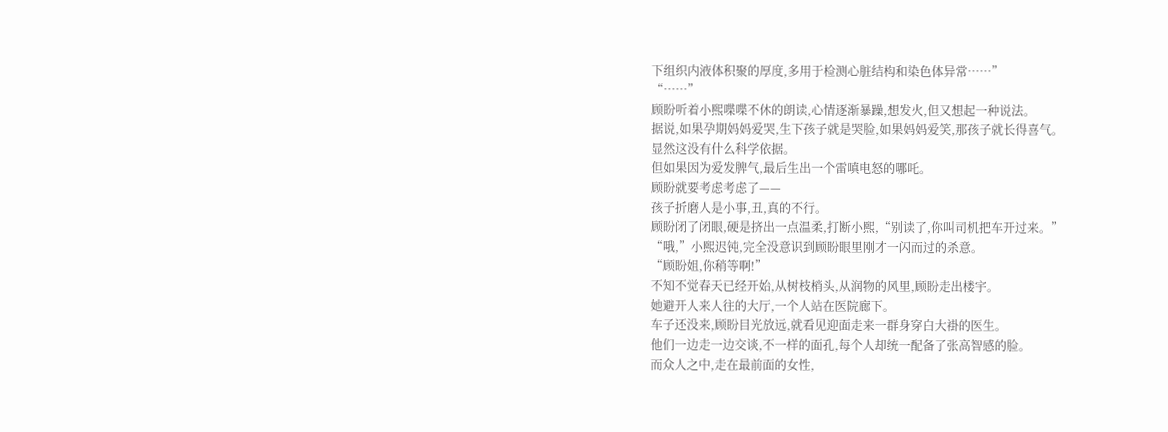下组织内液体积聚的厚度,多用于检测心脏结构和染色体异常……”
“……”
顾盼听着小熙喋喋不休的朗读,心情逐渐暴躁,想发火,但又想起一种说法。
据说,如果孕期妈妈爱哭,生下孩子就是哭脸,如果妈妈爱笑,那孩子就长得喜气。
显然这没有什么科学依据。
但如果因为爱发脾气,最后生出一个雷嗔电怒的哪吒。
顾盼就要考虑考虑了——
孩子折磨人是小事,丑,真的不行。
顾盼闭了闭眼,硬是挤出一点温柔,打断小熙,“别读了,你叫司机把车开过来。”
“哦,”小熙迟钝,完全没意识到顾盼眼里刚才一闪而过的杀意。
“顾盼姐,你稍等啊!”
不知不觉春天已经开始,从树枝梢头,从润物的风里,顾盼走出楼宇。
她避开人来人往的大厅,一个人站在医院廊下。
车子还没来,顾盼目光放远,就看见迎面走来一群身穿白大褂的医生。
他们一边走一边交谈,不一样的面孔,每个人却统一配备了张高智感的脸。
而众人之中,走在最前面的女性,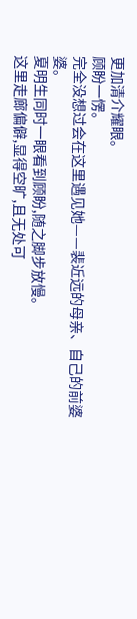更加清介耀眼。
顾盼一愣。
完全没想过会在这里遇见她——裴近远的母亲、自己的前婆婆。
夏明生同时一眼看到顾盼,随之脚步放慢。
这里走廊偏僻,显得空旷,且无处可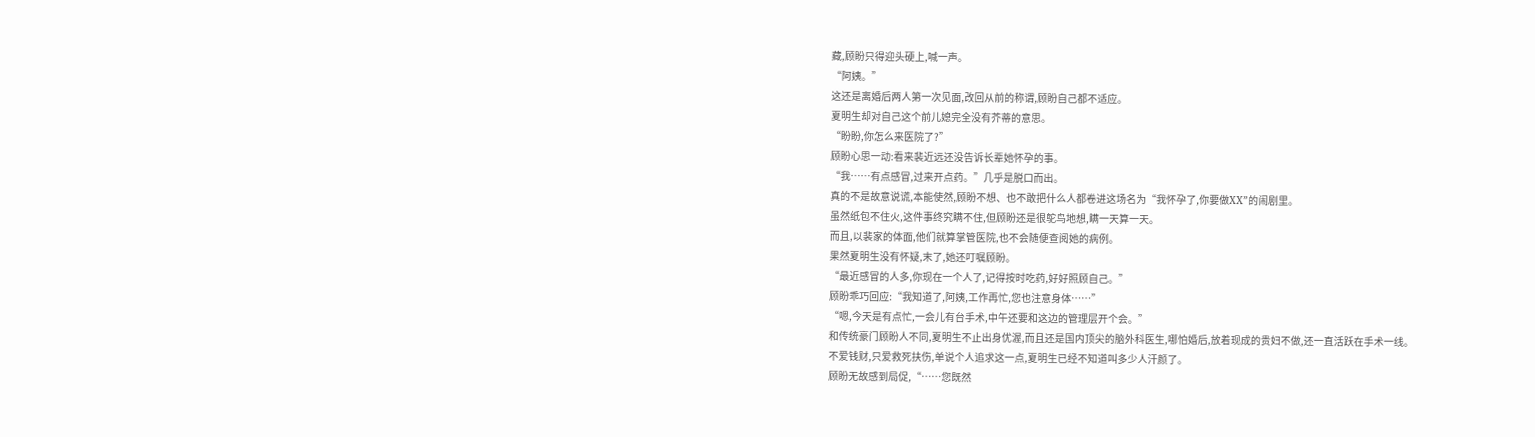藏,顾盼只得迎头硬上,喊一声。
“阿姨。”
这还是离婚后两人第一次见面,改回从前的称谓,顾盼自己都不适应。
夏明生却对自己这个前儿媳完全没有芥蒂的意思。
“盼盼,你怎么来医院了?”
顾盼心思一动:看来裴近远还没告诉长辈她怀孕的事。
“我……有点感冒,过来开点药。”几乎是脱口而出。
真的不是故意说谎,本能使然,顾盼不想、也不敢把什么人都卷进这场名为“我怀孕了,你要做XX”的闹剧里。
虽然纸包不住火,这件事终究瞒不住,但顾盼还是很鸵鸟地想,瞒一天算一天。
而且,以裴家的体面,他们就算掌管医院,也不会随便查阅她的病例。
果然夏明生没有怀疑,末了,她还叮嘱顾盼。
“最近感冒的人多,你现在一个人了,记得按时吃药,好好照顾自己。”
顾盼乖巧回应:“我知道了,阿姨,工作再忙,您也注意身体……”
“嗯,今天是有点忙,一会儿有台手术,中午还要和这边的管理层开个会。”
和传统豪门顾盼人不同,夏明生不止出身优渥,而且还是国内顶尖的脑外科医生,哪怕婚后,放着现成的贵妇不做,还一直活跃在手术一线。
不爱钱财,只爱救死扶伤,单说个人追求这一点,夏明生已经不知道叫多少人汗颜了。
顾盼无故感到局促,“……您既然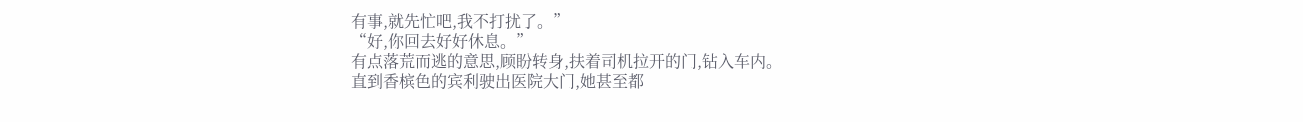有事,就先忙吧,我不打扰了。”
“好,你回去好好休息。”
有点落荒而逃的意思,顾盼转身,扶着司机拉开的门,钻入车内。
直到香槟色的宾利驶出医院大门,她甚至都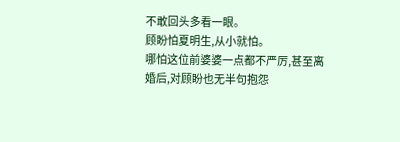不敢回头多看一眼。
顾盼怕夏明生,从小就怕。
哪怕这位前婆婆一点都不严厉,甚至离婚后,对顾盼也无半句抱怨